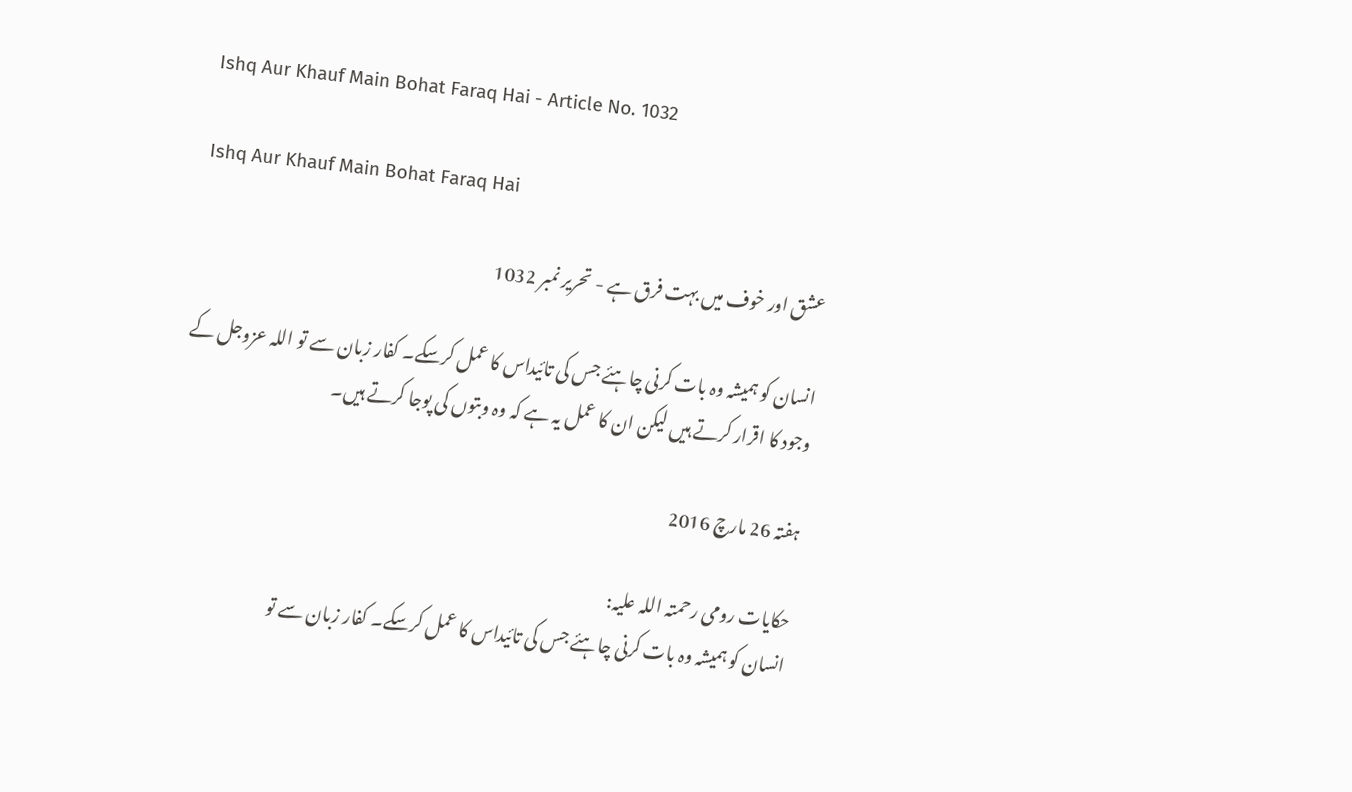Ishq Aur Khauf Main Bohat Faraq Hai - Article No. 1032

Ishq Aur Khauf Main Bohat Faraq Hai

عشق اور خوف میں بہت فرق ہے - تحریر نمبر 1032

انسان کو ہمیشہ وہ بات کرنی چاہئے جس کی تائیداس کا عمل کرسکے۔ کفار زبان سے تو اللہ عزوجل کے وجود کا اقرار کرتے ہیں لیکن ان کا عمل یہ ہے کہ وہ وبتوں کی پوجا کرتے ہیں۔

ہفتہ 26 مارچ 2016

حکایات رومی رحمتہ اللہ علیہ:
انسان کو ہمیشہ وہ بات کرنی چاہئے جس کی تائیداس کا عمل کرسکے۔ کفار زبان سے تو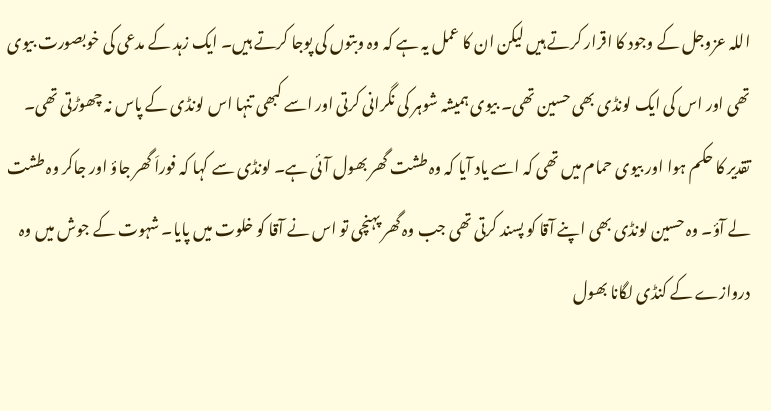اللہ عزوجل کے وجود کا اقرار کرتے ہیں لیکن ان کا عمل یہ ہے کہ وہ وبتوں کی پوجا کرتے ہیں۔ ایک زہد کے مدعی کی خوبصورت بیوی تھی اور اس کی ایک لونڈی بھی حسین تھی۔ بیوی ہمیشہ شوہر کی نگرانی کرتی اور اسے کبھی تنہا اس لونڈی کے پاس نہ چھوڑتی تھی۔
تقدیر کا حکم ہوا اور بیوی حمام میں تھی کہ اسے یاد آیا کہ وہ طشت گھر بھول آئی ہے۔ لونڈی سے کہا کہ فوراَ گھر جاؤ اور جاکر وہ طشت لے آؤ۔ وہ حسین لونڈی بھی اپنے آقا کو پسند کرتی تھی جب وہ گھر پہنچی تو اس نے آقا کو خلوت میں پایا۔ شہوت کے جوش میں وہ دروازے کے کنڈی لگانا بھول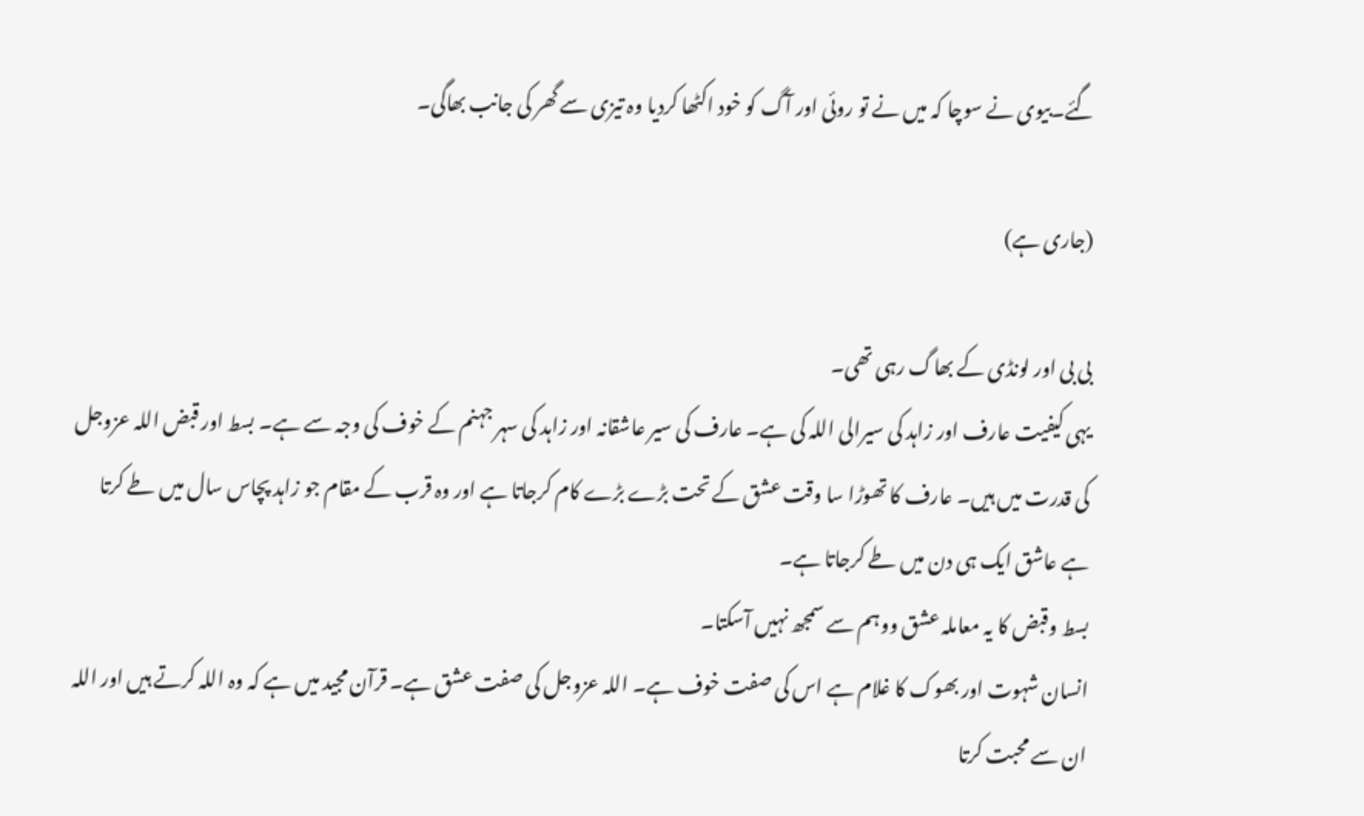گئے۔بیوی نے سوچا کہ میں نے تو روئی اور آگ کو خود اکٹھا کردیا وہ تیزی سے گھر کی جانب بھاگی۔

(جاری ہے)

بی بی اور لونڈی کے بھاگ رہی تھی۔
یہی کیفیت عارف اور زاہد کی سیرالی اللہ کی ہے۔ عارف کی سیر عاشقانہ اور زاہد کی سہر جہنم کے خوف کی وجہ سے ہے۔ بسط اور قبض اللہ عزوجل کی قدرت میں ہیں۔ عارف کا تھوڑا سا وقت عشق کے تحت بڑے بڑے کام کرجاتا ہے اور وہ قرب کے مقام جو زاہد پچاس سال میں طے کرتا ہے عاشق ایک ہی دن میں طے کرجاتا ہے۔
بسط وقبض کا یہ معاملہ عشق ووہم سے سمجھ نہیں آسکتا۔
انسان شہوت اور بھوک کا غلام ہے اس کی صفت خوف ہے۔ اللہ عزوجل کی صفت عشق ہے۔ قرآن مجید میں ہے کہ وہ اللہ کرتے ہیں اور اللہ ان سے محبت کرتا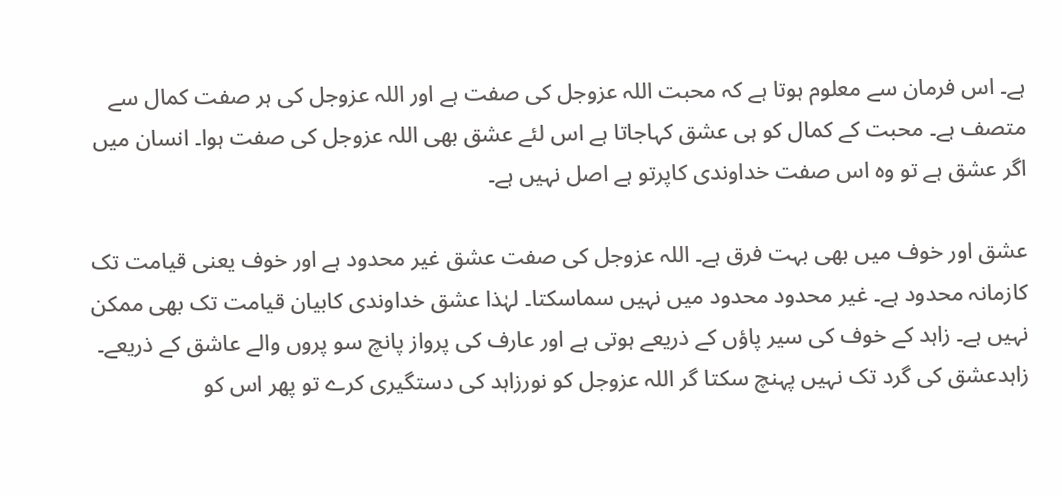ہے۔ اس فرمان سے معلوم ہوتا ہے کہ محبت اللہ عزوجل کی صفت ہے اور اللہ عزوجل کی ہر صفت کمال سے متصف ہے۔ محبت کے کمال کو ہی عشق کہاجاتا ہے اس لئے عشق بھی اللہ عزوجل کی صفت ہوا۔ انسان میں اگر عشق ہے تو وہ اس صفت خداوندی کاپرتو ہے اصل نہیں ہے۔

عشق اور خوف میں بھی بہت فرق ہے۔ اللہ عزوجل کی صفت عشق غیر محدود ہے اور خوف یعنی قیامت تک کازمانہ محدود ہے۔ غیر محدود محدود میں نہیں سماسکتا۔ لہٰذا عشق خداوندی کابیان قیامت تک بھی ممکن نہیں ہے۔ زاہد کے خوف کی سیر پاؤں کے ذریعے ہوتی ہے اور عارف کی پرواز پانچ سو پروں والے عاشق کے ذریعے۔ زاہدعشق کی گرد تک نہیں پہنچ سکتا گر اللہ عزوجل کو نورزاہد کی دستگیری کرے تو پھر اس کو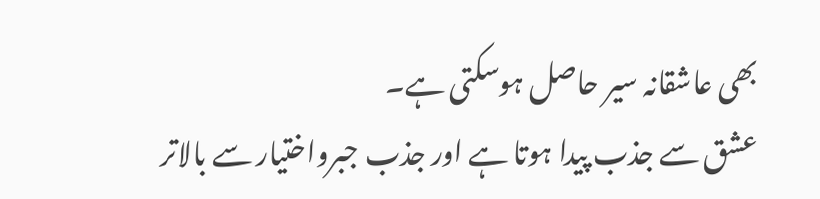بھی عاشقانہ سیر حاصل ہوسکتی ہے۔
عشق سے جذب پیدا ہوتا ہے اور جذب جبرواختیار سے بالاتر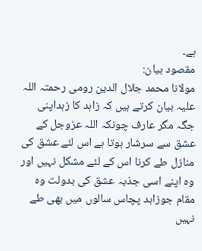ہے۔
مقصود بیان:
مولانا محمد جلال الدین رومی رحمتہ اللہ علیہ بیان کرتے ہیں کہ زاہد کا زہداپنی جگہ مگر عارف چونکہ اللہ عزوجل کے عشق سے سرشار ہوتا ہے اس لئے عشق کی منازل طے کرنا اس کے لئے مشکل نہیں اور وہ اپنے اسی جذبہ عشق کی بدولت وہ مقام جوزاہد پچاس سالوں میں بھی طے نہیں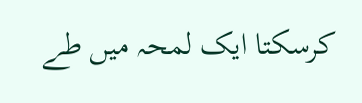کرسکتا ایک لمحہ میں طے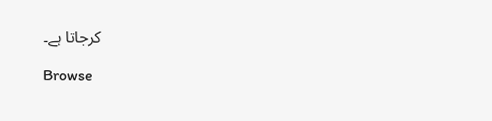کرجاتا ہے۔

Browse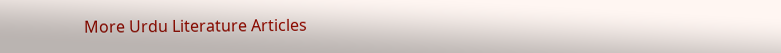More Urdu Literature Articles